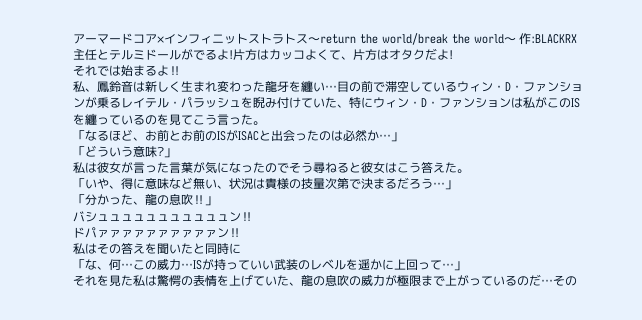アーマードコア×インフィニットストラトス〜return the world/break the world〜 作:BLACKRX
主任とテルミドールがでるよ!片方はカッコよくて、片方はオタクだよ!
それでは始まるよ‼
私、鳳鈴音は新しく生まれ変わった龍牙を纏い…目の前で滞空しているウィン・D・ファンションが乗るレイテル・パラッシュを睨み付けていた、特にウィン・D・ファンションは私がこのISを纏っているのを見てこう言った。
「なるほど、お前とお前のISがISACと出会ったのは必然か…」
「どういう意味?」
私は彼女が言った言葉が気になったのでそう尋ねると彼女はこう答えた。
「いや、得に意味など無い、状況は貴様の技量次第で決まるだろう…」
「分かった、龍の息吹‼」
バシュュュュュュュュュュュン‼
ドパァァァァァァァァァァン‼
私はその答えを聞いたと同時に
「な、何…この威力…ISが持っていい武装のレベルを遥かに上回って…」
それを見た私は驚愕の表情を上げていた、龍の息吹の威力が極限まで上がっているのだ…その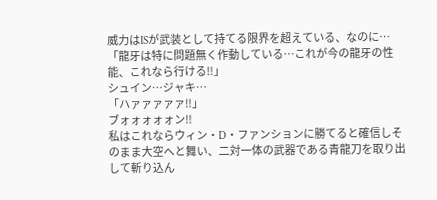威力はISが武装として持てる限界を超えている、なのに…
「龍牙は特に問題無く作動している…これが今の龍牙の性能、これなら行ける‼」
シュイン…ジャキ…
「ハァァァァァ‼」
ブォォォォォン‼
私はこれならウィン・D・ファンションに勝てると確信しそのまま大空へと舞い、二対一体の武器である青龍刀を取り出して斬り込ん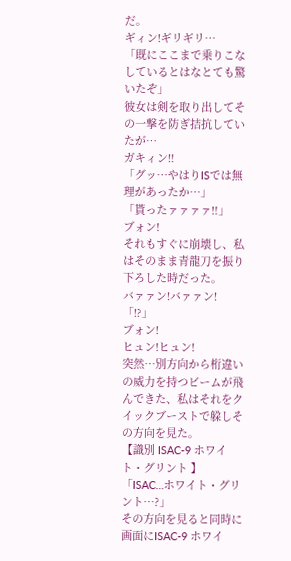だ。
ギィン!ギリギリ…
「既にここまで乗りこなしているとはなとても驚いたぞ」
彼女は剣を取り出してその一撃を防ぎ拮抗していたが…
ガキィン‼
「グッ…やはりISでは無理があったか…」
「貰ったァァァァ‼」
ブォン!
それもすぐに崩壊し、私はそのまま青龍刀を振り下ろした時だった。
バァァン!バァァン!
「⁉」
ブォン!
ヒュン!ヒュン!
突然…別方向から桁違いの威力を持つビームが飛んできた、私はそれをクイックブーストで躱しその方向を見た。
【識別 ISAC-9 ホワイト・グリント 】
「ISAC…ホワイト・グリント…?」
その方向を見ると同時に画面にISAC-9 ホワイ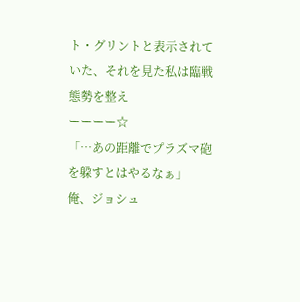ト・グリントと表示されていた、それを見た私は臨戦態勢を整え
ーーーー☆
「…あの距離でプラズマ砲を躱すとはやるなぁ」
俺、ジョシュ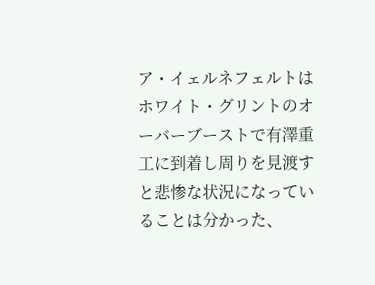ア・イェルネフェルトはホワイト・グリントのオーバーブーストで有澤重工に到着し周りを見渡すと悲惨な状況になっていることは分かった、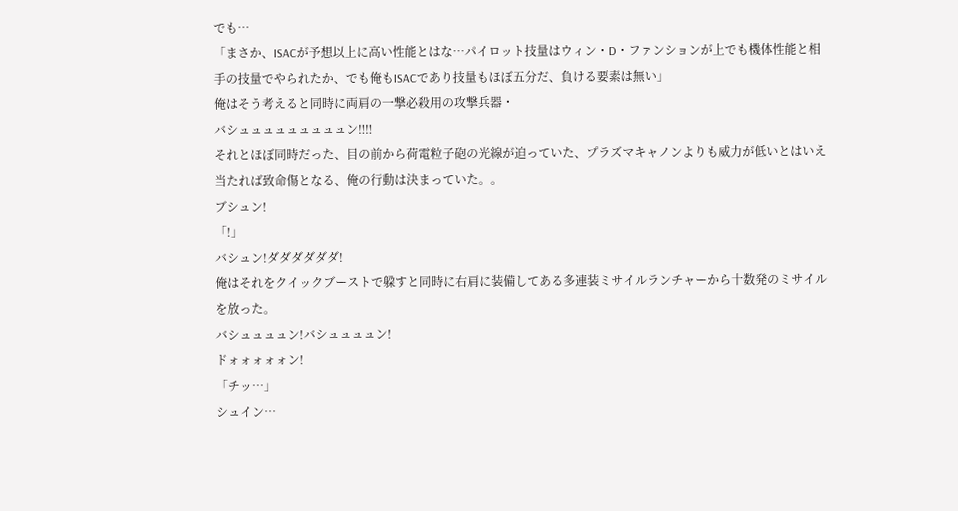でも…
「まさか、ISACが予想以上に高い性能とはな…パイロット技量はウィン・D・ファンションが上でも機体性能と相手の技量でやられたか、でも俺もISACであり技量もほぼ五分だ、負ける要素は無い」
俺はそう考えると同時に両肩の一撃必殺用の攻撃兵器・
バシュュュュュュュュュン‼‼
それとほぼ同時だった、目の前から荷電粒子砲の光線が迫っていた、プラズマキャノンよりも威力が低いとはいえ当たれば致命傷となる、俺の行動は決まっていた。。
ブシュン!
「!」
バシュン!ダダダダダダ!
俺はそれをクイックブーストで躱すと同時に右肩に装備してある多連装ミサイルランチャーから十数発のミサイルを放った。
バシュュュュン!バシュュュュン!
ドォォォォォン!
「チッ…」
シュイン…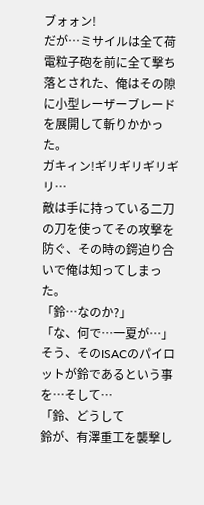ブォォン!
だが…ミサイルは全て荷電粒子砲を前に全て撃ち落とされた、俺はその隙に小型レーザーブレードを展開して斬りかかった。
ガキィン!ギリギリギリギリ…
敵は手に持っている二刀の刀を使ってその攻撃を防ぐ、その時の鍔迫り合いで俺は知ってしまった。
「鈴…なのか?」
「な、何で…一夏が…」
そう、そのISACのパイロットが鈴であるという事を…そして…
「鈴、どうして
鈴が、有澤重工を襲撃し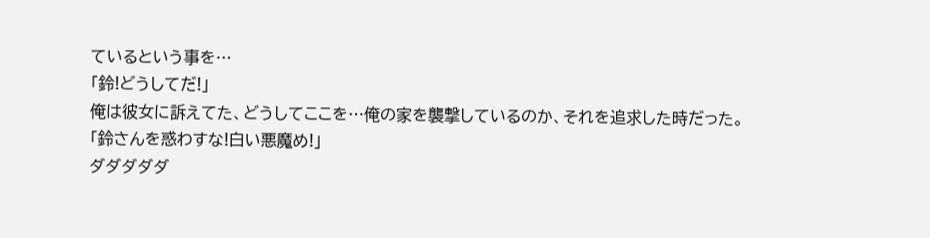ているという事を…
「鈴!どうしてだ!」
俺は彼女に訴えてた、どうしてここを…俺の家を襲撃しているのか、それを追求した時だった。
「鈴さんを惑わすな!白い悪魔め!」
ダダダダダ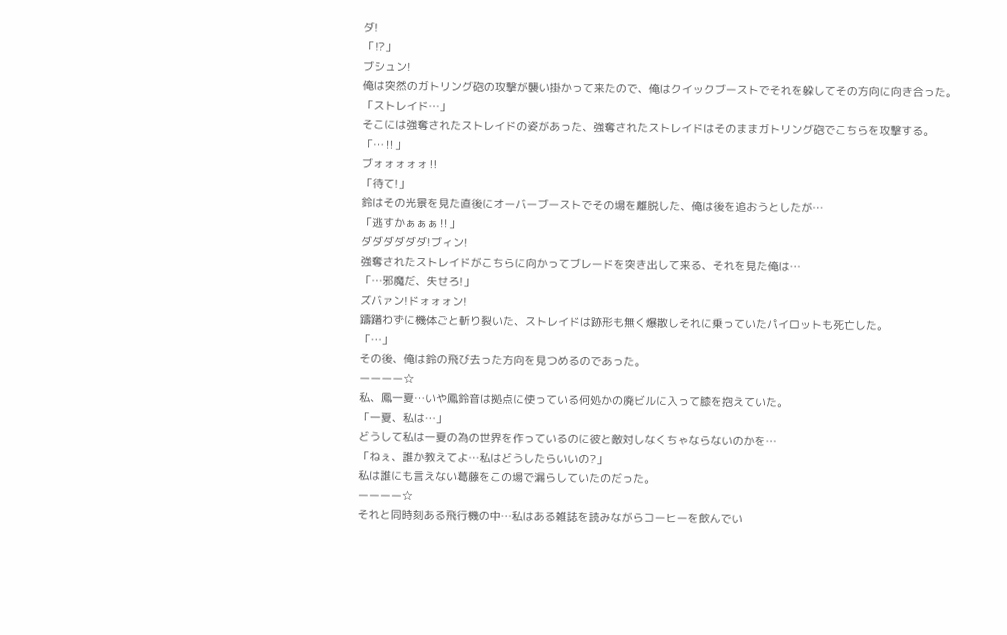ダ!
「⁉」
ブシュン!
俺は突然のガトリング砲の攻撃が襲い掛かって来たので、俺はクイックブーストでそれを躱してその方向に向き合った。
「ストレイド…」
そこには強奪されたストレイドの姿があった、強奪されたストレイドはそのままガトリング砲でこちらを攻撃する。
「…‼」
ブォォォォォ‼
「待て!」
鈴はその光景を見た直後にオーバーブーストでその場を離脱した、俺は後を追おうとしたが…
「逃すかぁぁぁ‼」
ダダダダダダ!ブィン!
強奪されたストレイドがこちらに向かってブレードを突き出して来る、それを見た俺は…
「…邪魔だ、失せろ!」
ズバァン!ドォォォン!
躊躇わずに機体ごと斬り裂いた、ストレイドは跡形も無く爆散しそれに乗っていたパイロットも死亡した。
「…」
その後、俺は鈴の飛び去った方向を見つめるのであった。
ーーーー☆
私、鳳一夏…いや鳳鈴音は拠点に使っている何処かの廃ビルに入って膝を抱えていた。
「一夏、私は…」
どうして私は一夏の為の世界を作っているのに彼と敵対しなくちゃならないのかを…
「ねぇ、誰か教えてよ…私はどうしたらいいの?」
私は誰にも言えない葛藤をこの場で漏らしていたのだった。
ーーーー☆
それと同時刻ある飛行機の中…私はある雑誌を読みながらコーヒーを飲んでい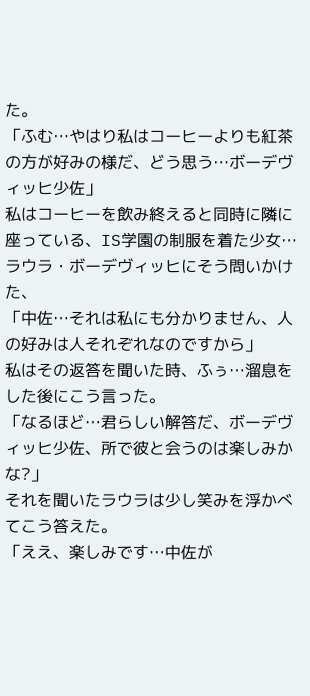た。
「ふむ…やはり私はコーヒーよりも紅茶の方が好みの様だ、どう思う…ボーデヴィッヒ少佐」
私はコーヒーを飲み終えると同時に隣に座っている、IS学園の制服を着た少女…ラウラ・ボーデヴィッヒにそう問いかけた、
「中佐…それは私にも分かりません、人の好みは人それぞれなのですから」
私はその返答を聞いた時、ふぅ…溜息をした後にこう言った。
「なるほど…君らしい解答だ、ボーデヴィッヒ少佐、所で彼と会うのは楽しみかな?」
それを聞いたラウラは少し笑みを浮かべてこう答えた。
「ええ、楽しみです…中佐が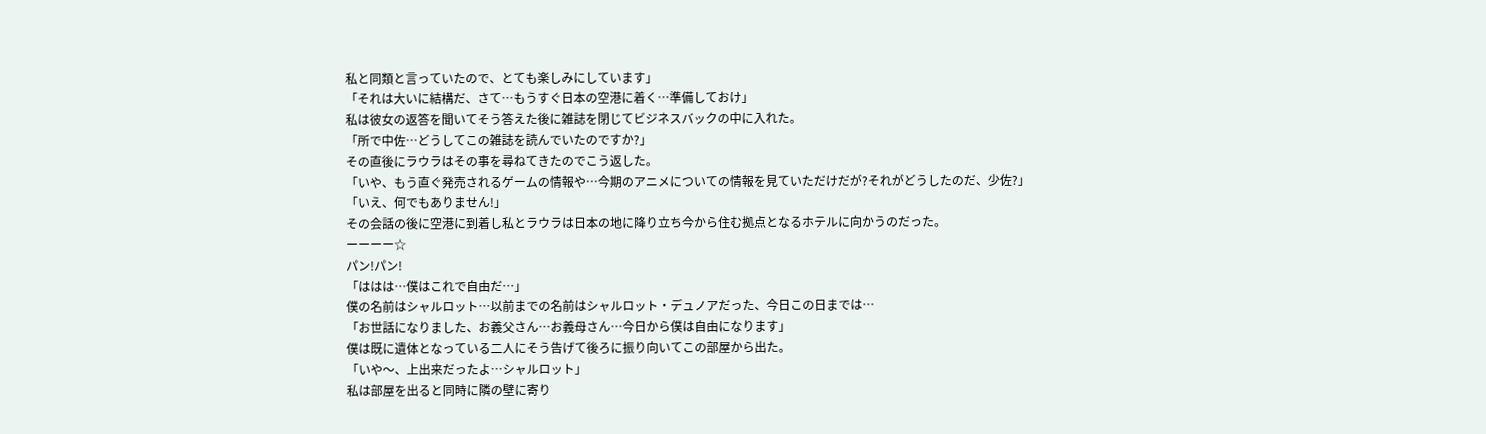私と同類と言っていたので、とても楽しみにしています」
「それは大いに結構だ、さて…もうすぐ日本の空港に着く…準備しておけ」
私は彼女の返答を聞いてそう答えた後に雑誌を閉じてビジネスバックの中に入れた。
「所で中佐…どうしてこの雑誌を読んでいたのですか?」
その直後にラウラはその事を尋ねてきたのでこう返した。
「いや、もう直ぐ発売されるゲームの情報や…今期のアニメについての情報を見ていただけだが?それがどうしたのだ、少佐?」
「いえ、何でもありません!」
その会話の後に空港に到着し私とラウラは日本の地に降り立ち今から住む拠点となるホテルに向かうのだった。
ーーーー☆
パン!パン!
「ははは…僕はこれで自由だ…」
僕の名前はシャルロット…以前までの名前はシャルロット・デュノアだった、今日この日までは…
「お世話になりました、お義父さん…お義母さん…今日から僕は自由になります」
僕は既に遺体となっている二人にそう告げて後ろに振り向いてこの部屋から出た。
「いや〜、上出来だったよ…シャルロット」
私は部屋を出ると同時に隣の壁に寄り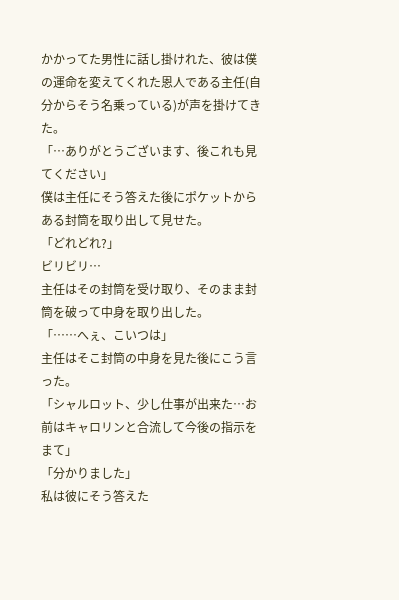かかってた男性に話し掛けれた、彼は僕の運命を変えてくれた恩人である主任(自分からそう名乗っている)が声を掛けてきた。
「…ありがとうございます、後これも見てください」
僕は主任にそう答えた後にポケットからある封筒を取り出して見せた。
「どれどれ?」
ビリビリ…
主任はその封筒を受け取り、そのまま封筒を破って中身を取り出した。
「……へぇ、こいつは」
主任はそこ封筒の中身を見た後にこう言った。
「シャルロット、少し仕事が出来た…お前はキャロリンと合流して今後の指示をまて」
「分かりました」
私は彼にそう答えた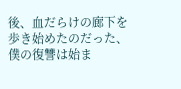後、血だらけの廊下を歩き始めたのだった、僕の復讐は始ま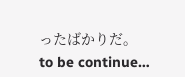ったばかりだ。
to be continue…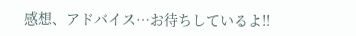感想、アドバイス…お待ちしているよ‼